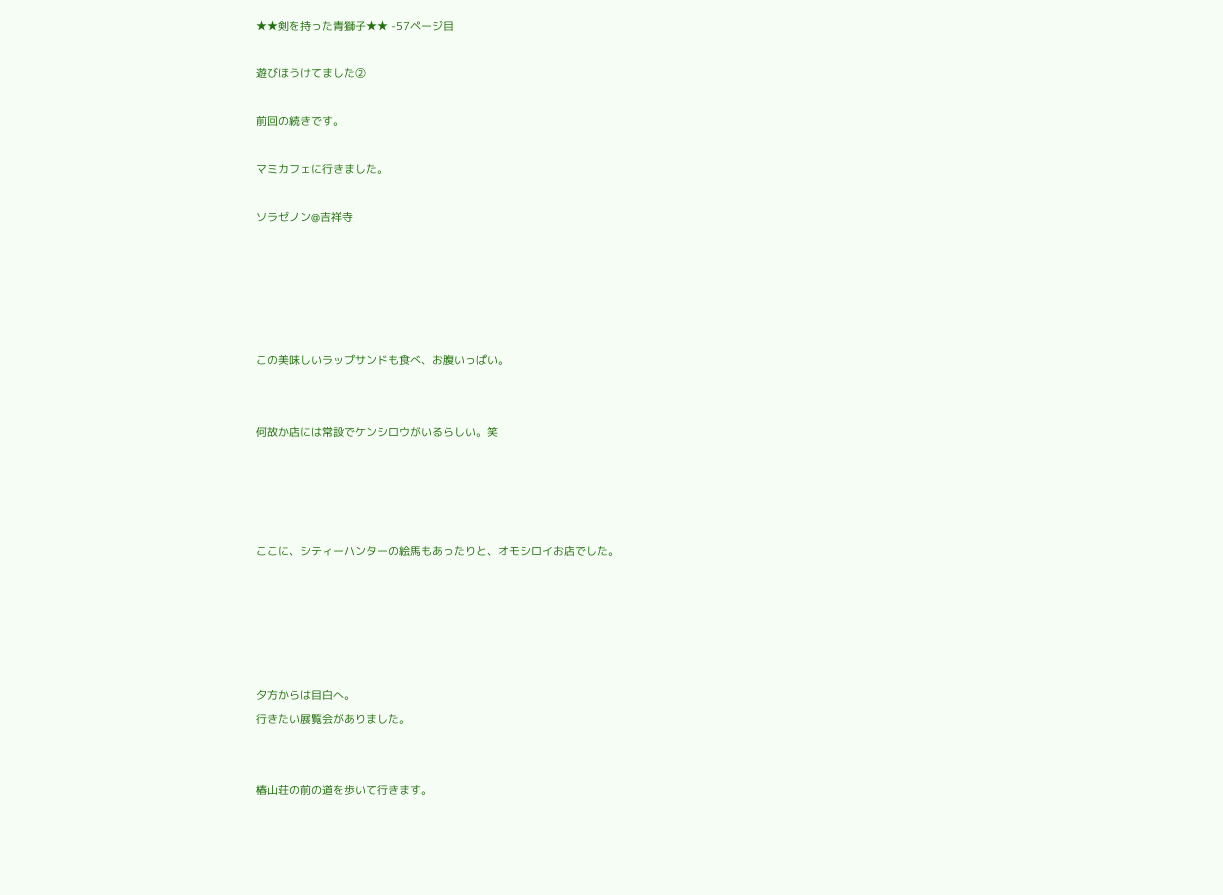★★剣を持った青獅子★★ -57ページ目

遊びほうけてました②

前回の続きです。

マミカフェに行きました。

ソラゼノン@吉祥寺





この美味しいラップサンドも食べ、お腹いっぱい。


何故か店には常設でケンシロウがいるらしい。笑




ここに、シティーハンターの絵馬もあったりと、オモシロイお店でした。





夕方からは目白へ。
行きたい展覧会がありました。


椿山荘の前の道を歩いて行きます。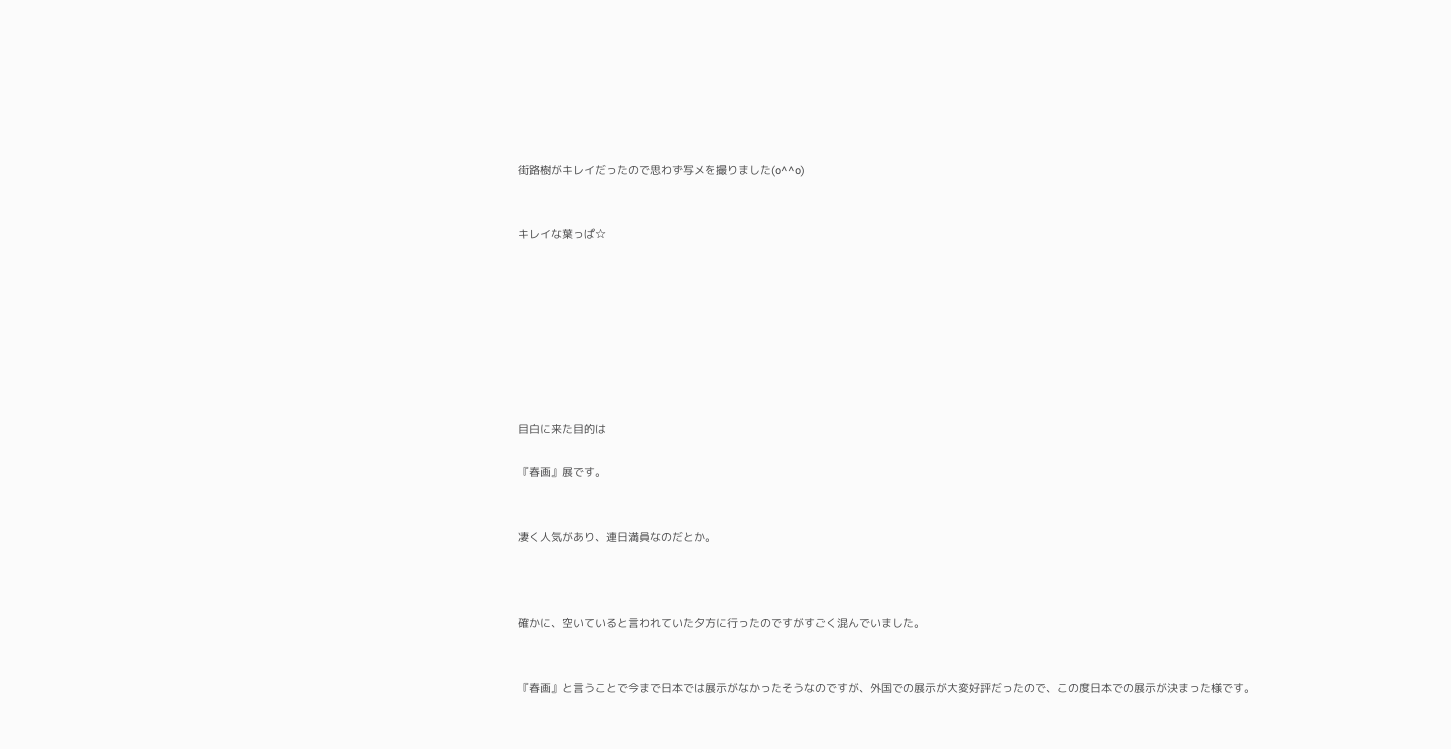街路樹がキレイだったので思わず写メを撮りました(o^^o)


キレイな葉っぱ☆








目白に来た目的は

『春画』展です。


凄く人気があり、連日満員なのだとか。



確かに、空いていると言われていた夕方に行ったのですがすごく混んでいました。


『春画』と言うことで今まで日本では展示がなかったそうなのですが、外国での展示が大変好評だったので、この度日本での展示が決まった様です。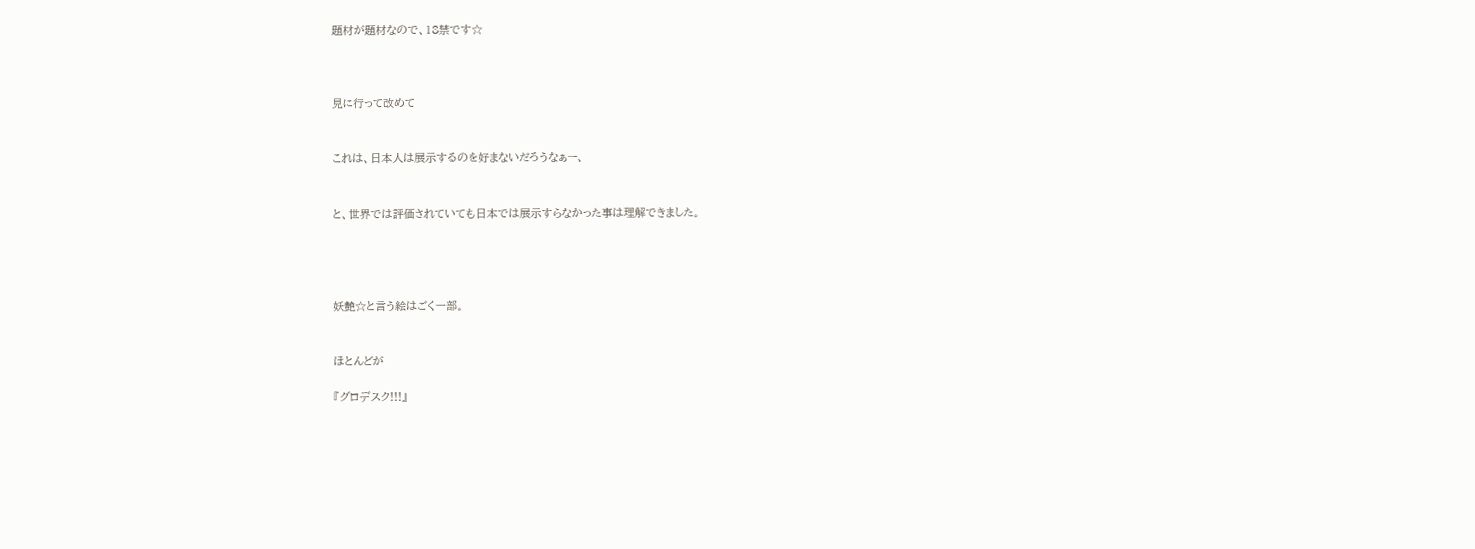題材が題材なので、18禁です☆



見に行って改めて


これは、日本人は展示するのを好まないだろうなぁー、


と、世界では評価されていても日本では展示すらなかった事は理解できました。




妖艶☆と言う絵はごく一部。


ほとんどが

『グロデスク!!!』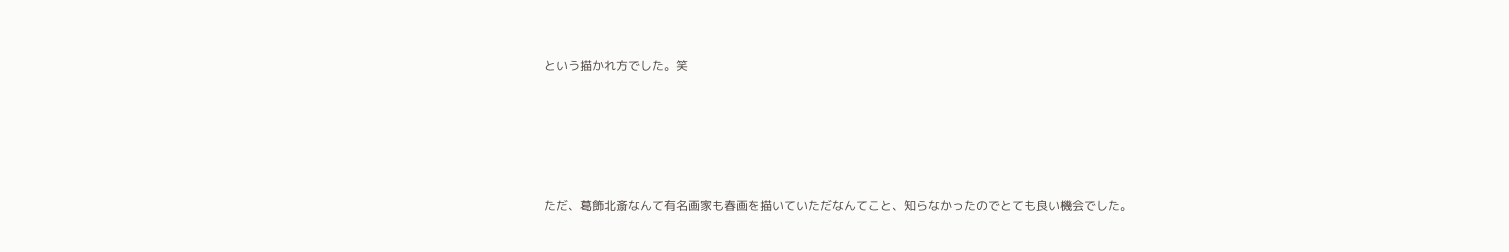という描かれ方でした。笑





ただ、葛飾北斎なんて有名画家も春画を描いていただなんてこと、知らなかったのでとても良い機会でした。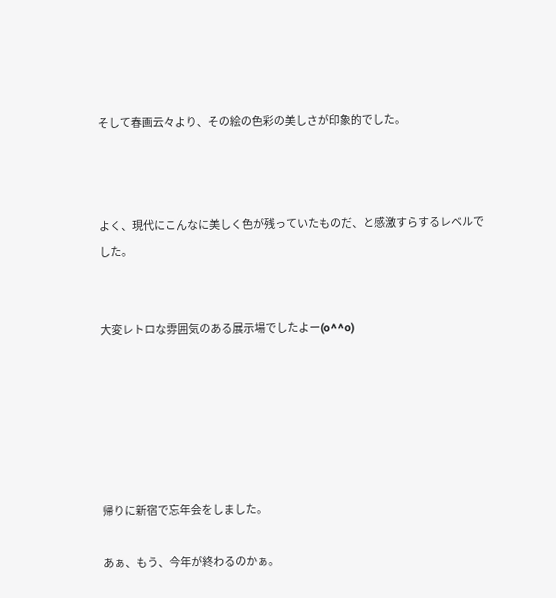そして春画云々より、その絵の色彩の美しさが印象的でした。



よく、現代にこんなに美しく色が残っていたものだ、と感激すらするレベルでした。


大変レトロな雰囲気のある展示場でしたよー(o^^o)






帰りに新宿で忘年会をしました。

あぁ、もう、今年が終わるのかぁ。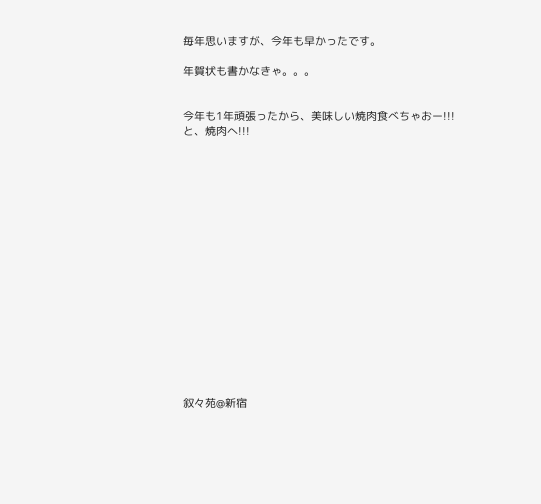毎年思いますが、今年も早かったです。

年賀状も書かなきゃ。。。


今年も1年頑張ったから、美味しい焼肉食べちゃおー!!!
と、焼肉へ!!!

















叙々苑@新宿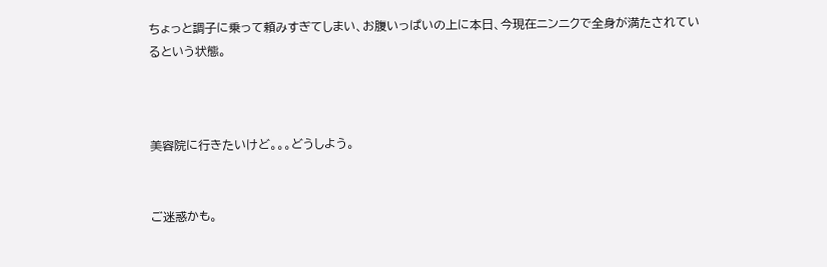ちょっと調子に乗って頼みすぎてしまい、お腹いっぱいの上に本日、今現在ニンニクで全身が満たされているという状態。



美容院に行きたいけど。。。どうしよう。


ご迷惑かも。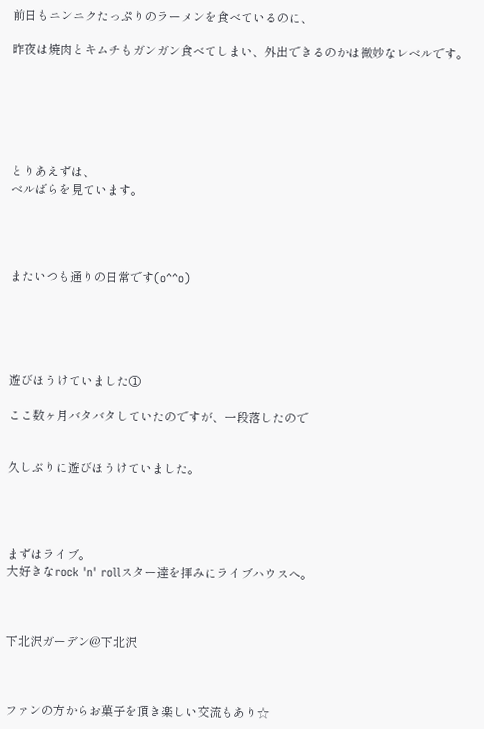前日もニンニクたっぷりのラーメンを食べているのに、

昨夜は焼肉とキムチもガンガン食べてしまい、外出できるのかは微妙なレベルです。






とりあえずは、
ベルばらを見ています。




またいつも通りの日常です(o^^o)





遊びほうけていました①

ここ数ヶ月バタバタしていたのですが、一段落したので


久しぶりに遊びほうけていました。




まずはライブ。
大好きなrock 'n' rollスター達を拝みにライブハウスへ。



下北沢ガーデン@下北沢



ファンの方からお菓子を頂き楽しい交流もあり☆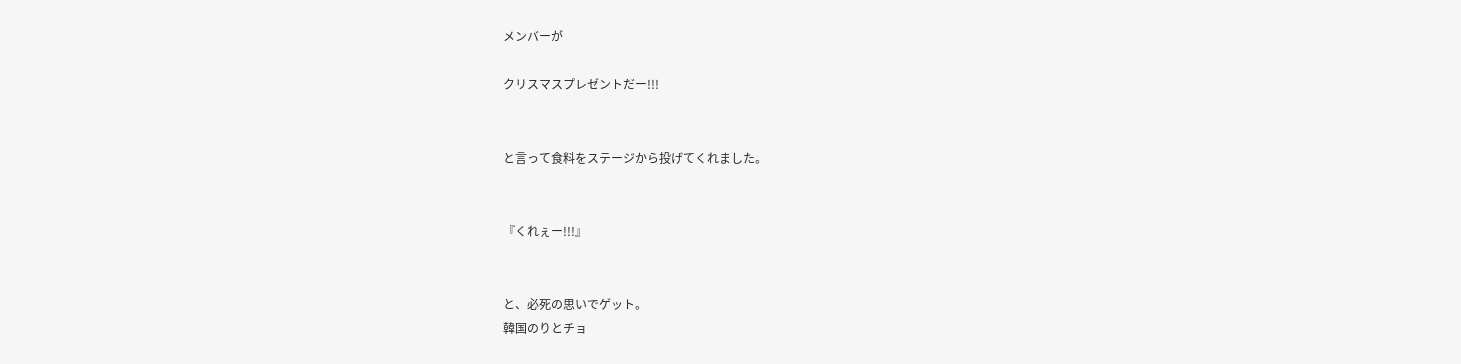メンバーが

クリスマスプレゼントだー!!!


と言って食料をステージから投げてくれました。


『くれぇー!!!』


と、必死の思いでゲット。
韓国のりとチョ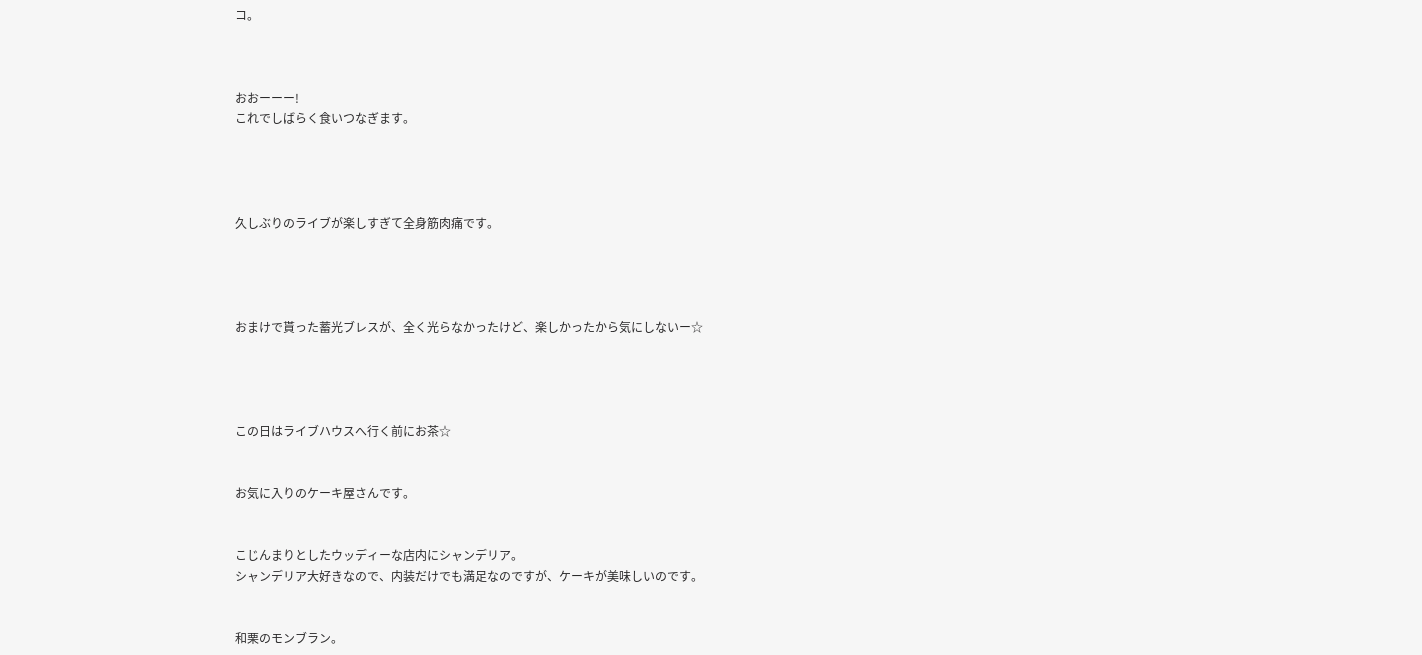コ。



おおーーー!
これでしばらく食いつなぎます。




久しぶりのライブが楽しすぎて全身筋肉痛です。




おまけで貰った蓄光ブレスが、全く光らなかったけど、楽しかったから気にしないー☆




この日はライブハウスへ行く前にお茶☆


お気に入りのケーキ屋さんです。


こじんまりとしたウッディーな店内にシャンデリア。
シャンデリア大好きなので、内装だけでも満足なのですが、ケーキが美味しいのです。


和栗のモンブラン。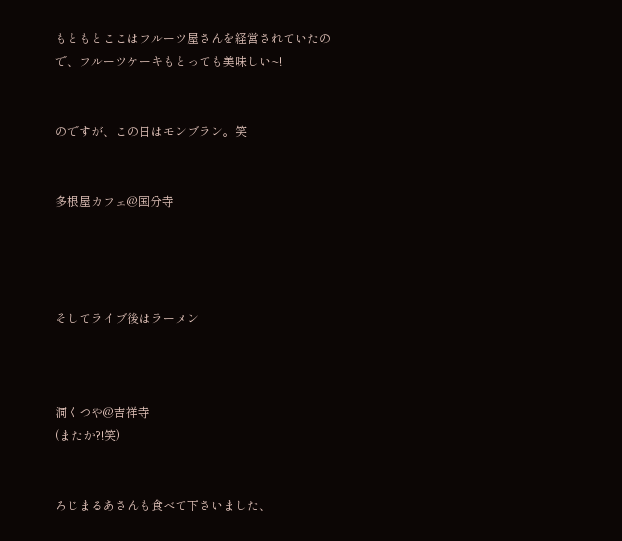もともとここはフルーツ屋さんを経営されていたので、フルーツケーキもとっても美味しい~!


のですが、この日はモンブラン。笑


多根屋カフェ@国分寺




そしてライブ後はラーメン



洞くつや@吉祥寺
(またか?!笑)


ろじまるあさんも食べて下さいました、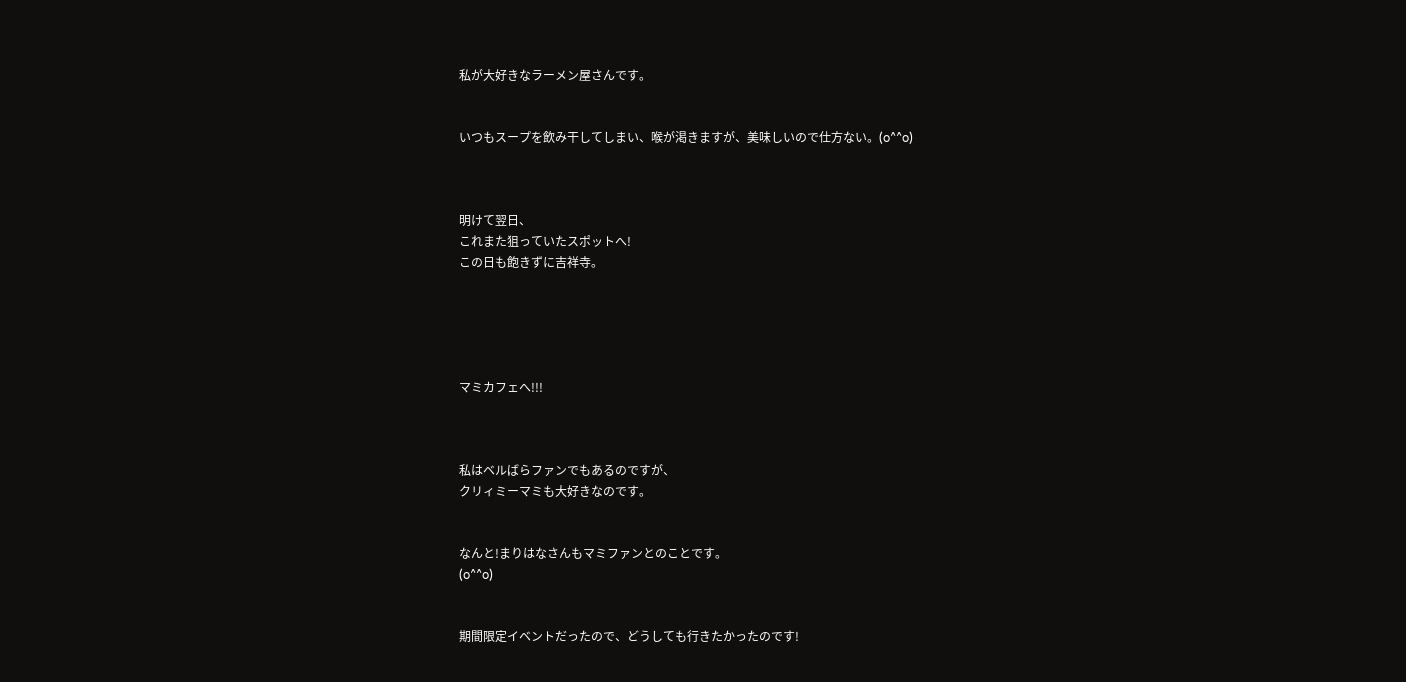私が大好きなラーメン屋さんです。


いつもスープを飲み干してしまい、喉が渇きますが、美味しいので仕方ない。(o^^o)



明けて翌日、
これまた狙っていたスポットへ!
この日も飽きずに吉祥寺。





マミカフェへ!!!



私はベルばらファンでもあるのですが、
クリィミーマミも大好きなのです。


なんと!まりはなさんもマミファンとのことです。
(o^^o)


期間限定イベントだったので、どうしても行きたかったのです!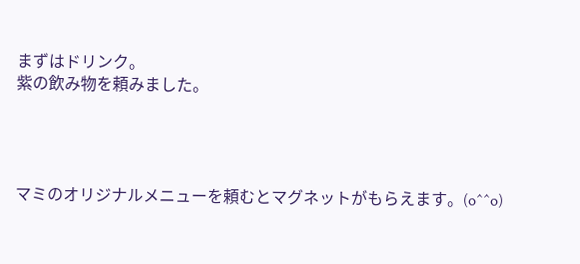まずはドリンク。
紫の飲み物を頼みました。




マミのオリジナルメニューを頼むとマグネットがもらえます。(o^^o)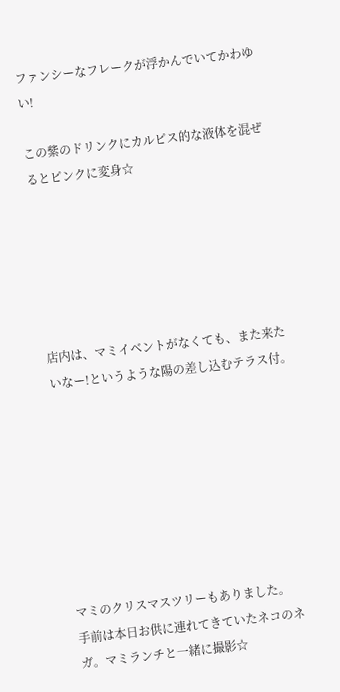ファンシーなフレークが浮かんでいてかわゆい!

この紫のドリンクにカルピス的な液体を混ぜるとピンクに変身☆






店内は、マミイベントがなくても、また来たいなー!というような陽の差し込むテラス付。








マミのクリスマスツリーもありました。
手前は本日お供に連れてきていたネコのネガ。マミランチと一緒に撮影☆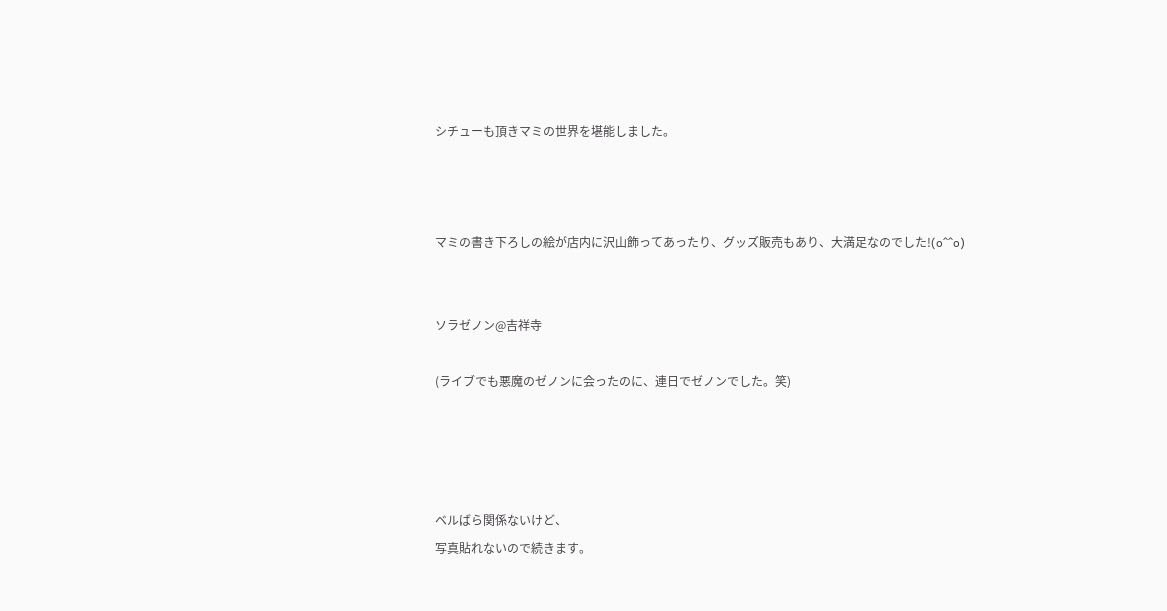シチューも頂きマミの世界を堪能しました。



マミの書き下ろしの絵が店内に沢山飾ってあったり、グッズ販売もあり、大満足なのでした!(o^^o)


ソラゼノン@吉祥寺

(ライブでも悪魔のゼノンに会ったのに、連日でゼノンでした。笑)




ベルばら関係ないけど、
写真貼れないので続きます。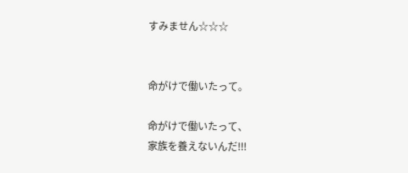すみません☆☆☆


命がけで働いたって。

命がけで働いたって、
家族を養えないんだ!!!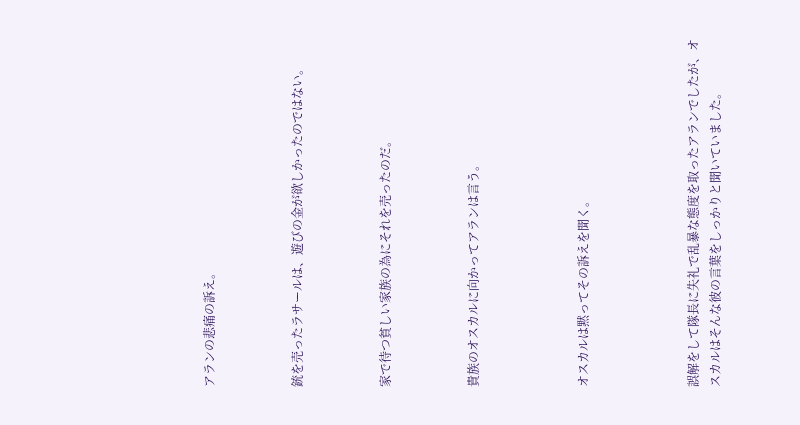アランの悲痛の訴え。



銃を売ったラサールは、遊びの金が欲しかったのではない。



家で待つ貧しい家族の為にそれを売ったのだ。



貴族のオスカルに向かってアランは言う。




オスカルは黙ってその訴えを聞く。




誤解をして隊長に失礼で乱暴な態度を取ったアランでしたが、オスカルはそんな彼の言葉をしっかりと聞いていました。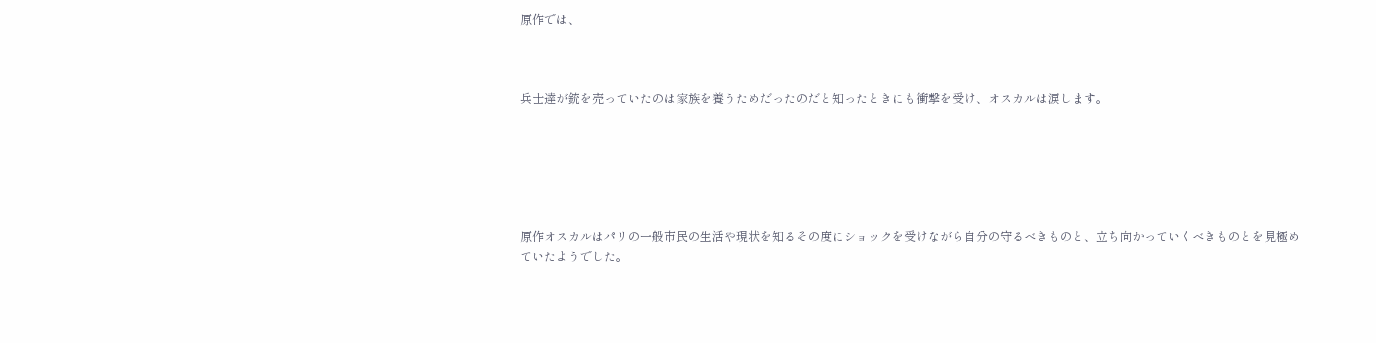原作では、



兵士達が銃を売っていたのは家族を養うためだったのだと知ったときにも衝撃を受け、オスカルは涙します。






原作オスカルはパリの一般市民の生活や現状を知るその度にショックを受けながら自分の守るべきものと、立ち向かっていくべきものとを見極めていたようでした。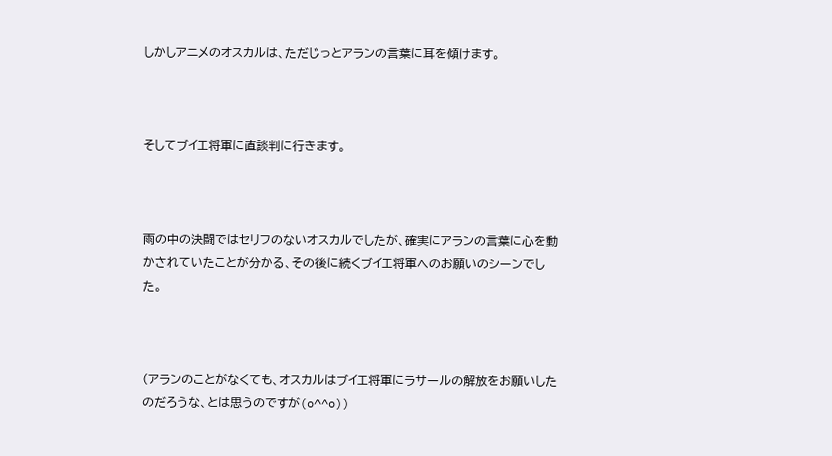しかしアニメのオスカルは、ただじっとアランの言葉に耳を傾けます。



そしてブイエ将軍に直談判に行きます。



雨の中の決闘ではセリフのないオスカルでしたが、確実にアランの言葉に心を動かされていたことが分かる、その後に続くブイエ将軍へのお願いのシーンでした。



(アランのことがなくても、オスカルはブイエ将軍にラサールの解放をお願いしたのだろうな、とは思うのですが(o^^o))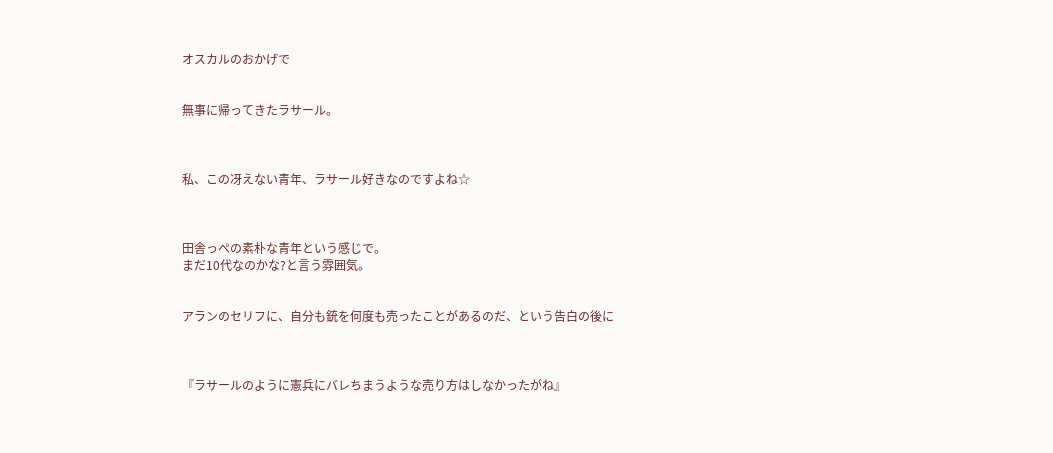オスカルのおかげで


無事に帰ってきたラサール。



私、この冴えない青年、ラサール好きなのですよね☆



田舎っぺの素朴な青年という感じで。
まだ10代なのかな?と言う雰囲気。


アランのセリフに、自分も銃を何度も売ったことがあるのだ、という告白の後に



『ラサールのように憲兵にバレちまうような売り方はしなかったがね』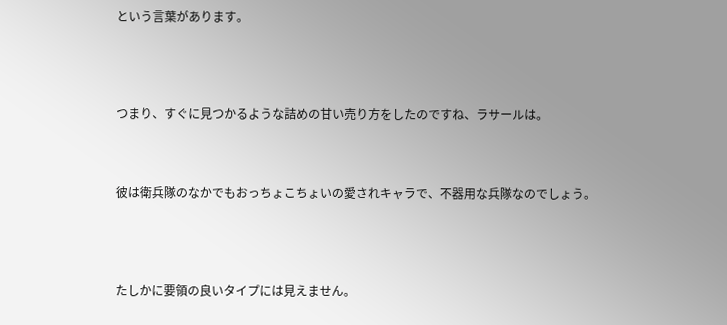という言葉があります。




つまり、すぐに見つかるような詰めの甘い売り方をしたのですね、ラサールは。



彼は衛兵隊のなかでもおっちょこちょいの愛されキャラで、不器用な兵隊なのでしょう。




たしかに要領の良いタイプには見えません。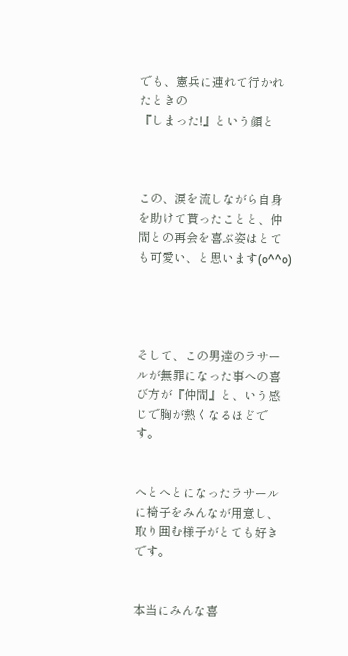でも、憲兵に連れて行かれたときの
『しまった!』という顔と



この、涙を流しながら自身を助けて貰ったことと、仲間との再会を喜ぶ姿はとても可愛い、と思います(o^^o)




そして、この男達のラサールが無罪になった事への喜び方が『仲間』と、いう感じで胸が熱くなるほどです。


へとへとになったラサールに椅子をみんなが用意し、取り囲む様子がとても好きです。


本当にみんな喜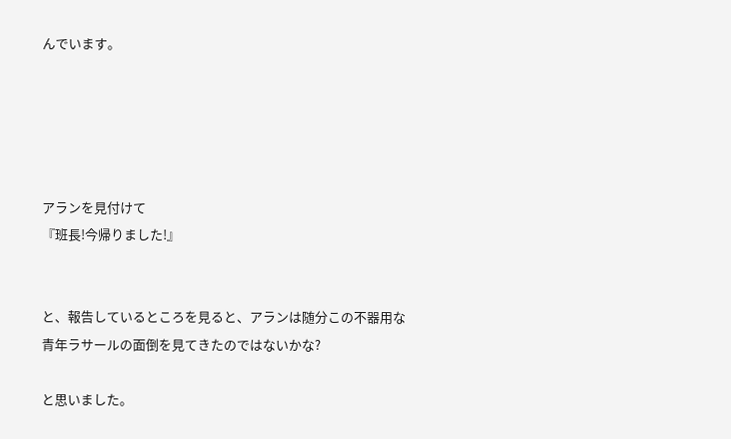んでいます。





アランを見付けて
『班長!今帰りました!』


と、報告しているところを見ると、アランは随分この不器用な青年ラサールの面倒を見てきたのではないかな?

と思いました。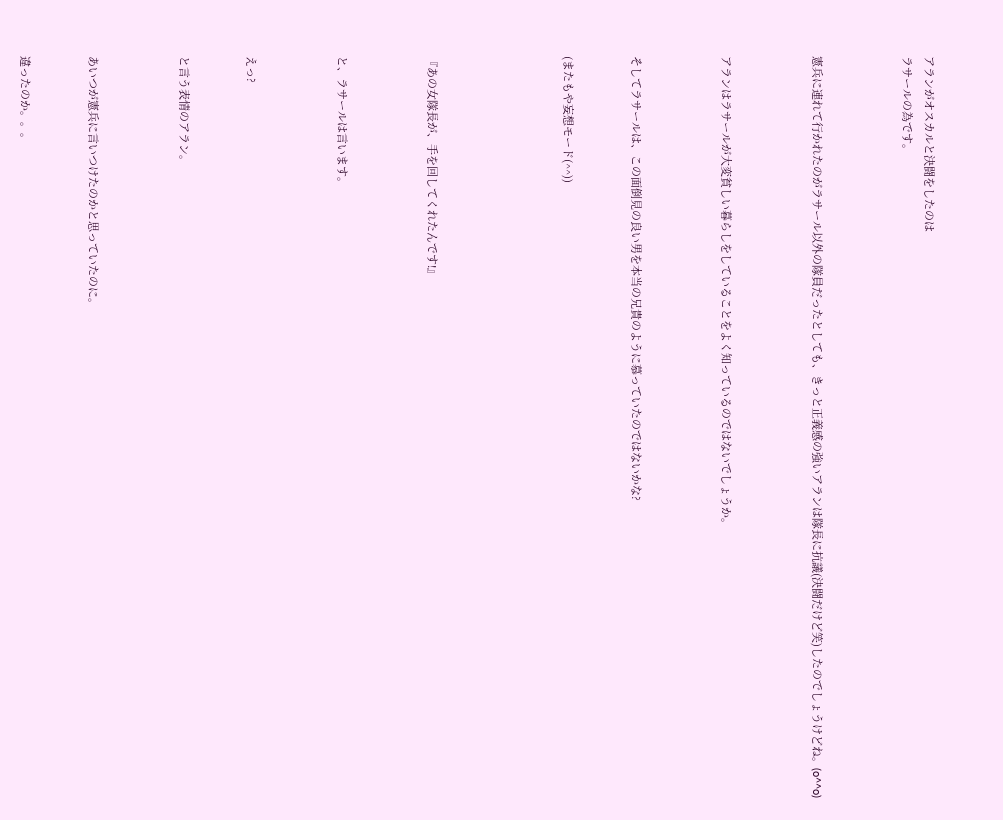アランがオスカルと決闘をしたのは
ラサールの為です。



憲兵に連れて行かれたのがラサール以外の隊員だったとしても、きっと正義感の強いアランは隊長に抗議(決闘だけど笑)したのでしょうけどね。(o^^o)



アランはラサールが大変貧しい暮らしをしていることをよく知っているのではないでしょうか。



そしてラサールは、この面倒見の良い男を本当の兄貴のように慕っていたのではないかな?


(またもや妄想モード(^^))





『あの女隊長が、手を回してくれたんです!』



と、ラサールは言います。



えっ?


と言う表情のアラン。



あいつが憲兵に言いつけたのかと思っていたのに。


違ったのか。。。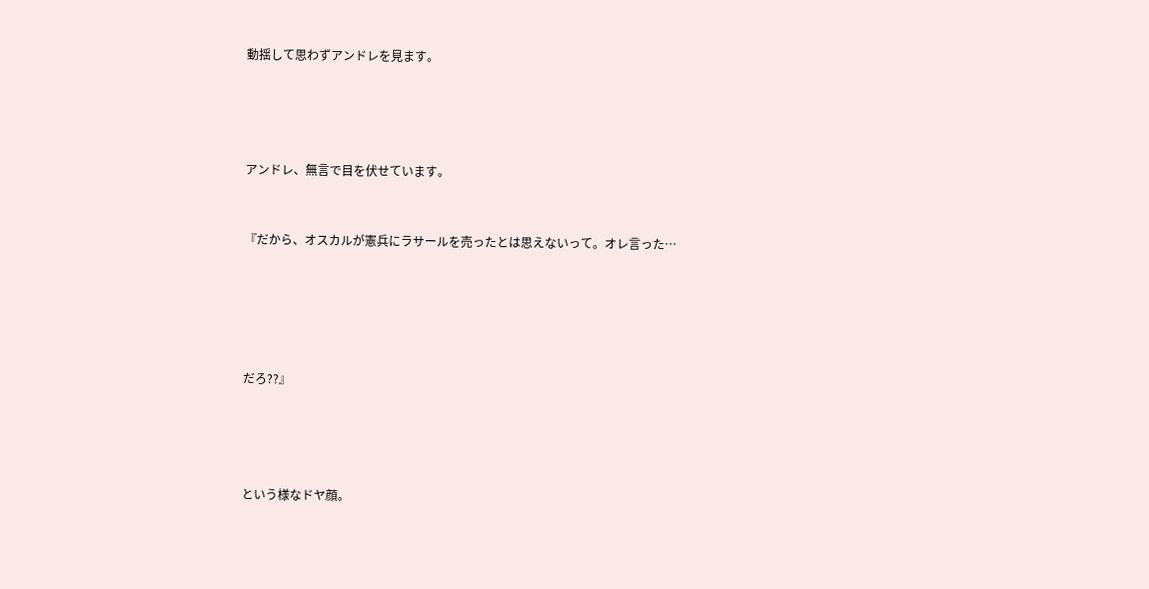動揺して思わずアンドレを見ます。




アンドレ、無言で目を伏せています。


『だから、オスカルが憲兵にラサールを売ったとは思えないって。オレ言った…





だろ??』




という様なドヤ顔。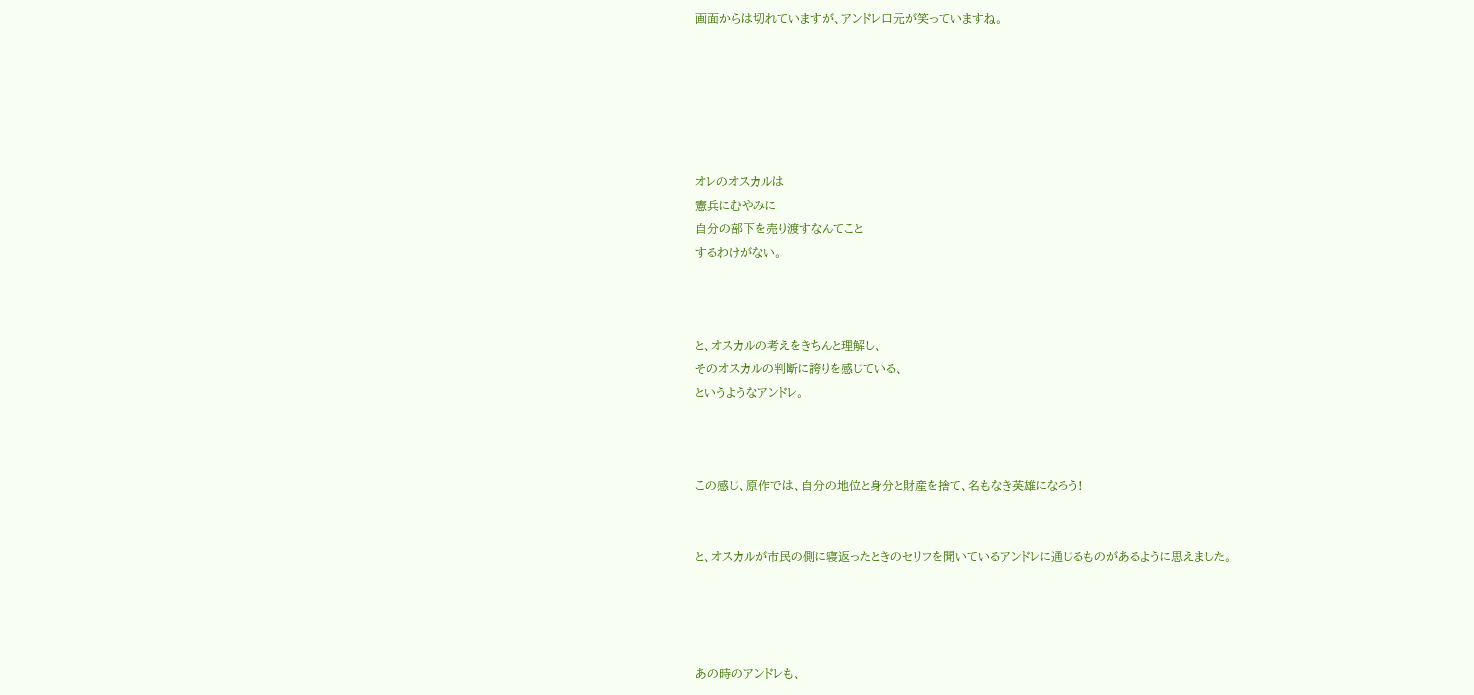画面からは切れていますが、アンドレ口元が笑っていますね。






オレのオスカルは
憲兵にむやみに
自分の部下を売り渡すなんてこと
するわけがない。



と、オスカルの考えをきちんと理解し、
そのオスカルの判断に誇りを感じている、
というようなアンドレ。



この感じ、原作では、自分の地位と身分と財産を捨て、名もなき英雄になろう!


と、オスカルが市民の側に寝返ったときのセリフを聞いているアンドレに通じるものがあるように思えました。




あの時のアンドレも、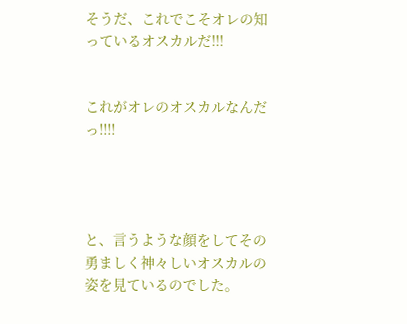そうだ、これでこそオレの知っているオスカルだ!!!


これがオレのオスカルなんだっ!!!!




と、言うような顔をしてその勇ましく神々しいオスカルの姿を見ているのでした。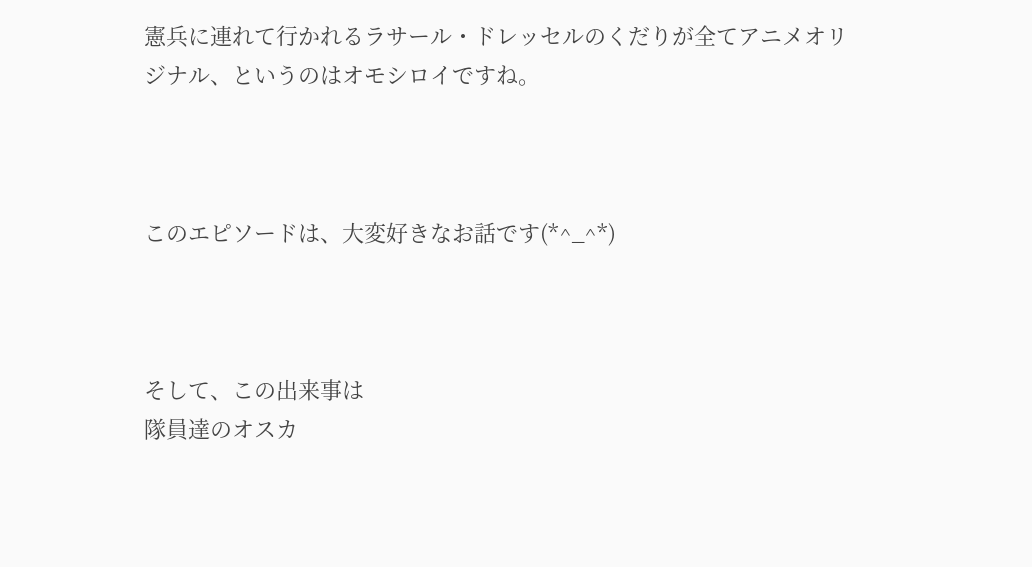憲兵に連れて行かれるラサール・ドレッセルのくだりが全てアニメオリジナル、というのはオモシロイですね。



このエピソードは、大変好きなお話です(*^_^*)



そして、この出来事は
隊員達のオスカ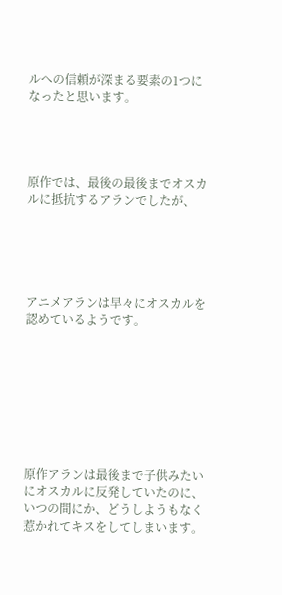ルへの信頼が深まる要素の1つになったと思います。




原作では、最後の最後までオスカルに抵抗するアランでしたが、





アニメアランは早々にオスカルを認めているようです。








原作アランは最後まで子供みたいにオスカルに反発していたのに、いつの間にか、どうしようもなく惹かれてキスをしてしまいます。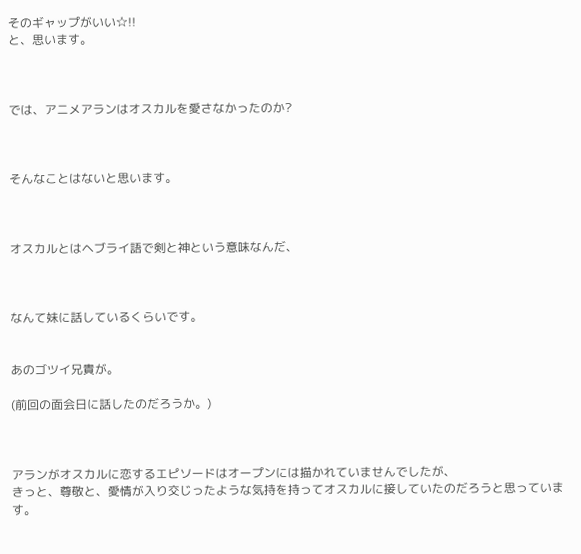そのギャップがいい☆!!
と、思います。



では、アニメアランはオスカルを愛さなかったのか?



そんなことはないと思います。



オスカルとはヘブライ語で剣と神という意味なんだ、



なんて妹に話しているくらいです。


あのゴツイ兄貴が。

(前回の面会日に話したのだろうか。)



アランがオスカルに恋するエピソードはオープンには描かれていませんでしたが、
きっと、尊敬と、愛情が入り交じったような気持を持ってオスカルに接していたのだろうと思っています。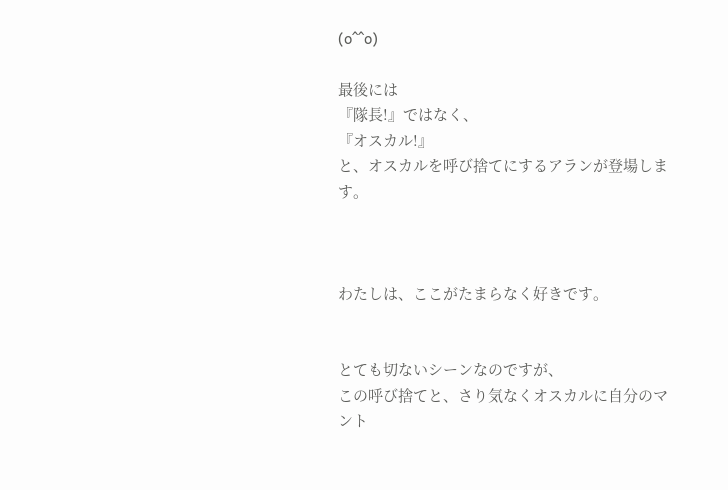(o^^o)

最後には
『隊長!』ではなく、
『オスカル!』
と、オスカルを呼び捨てにするアランが登場します。



わたしは、ここがたまらなく好きです。


とても切ないシーンなのですが、
この呼び捨てと、さり気なくオスカルに自分のマント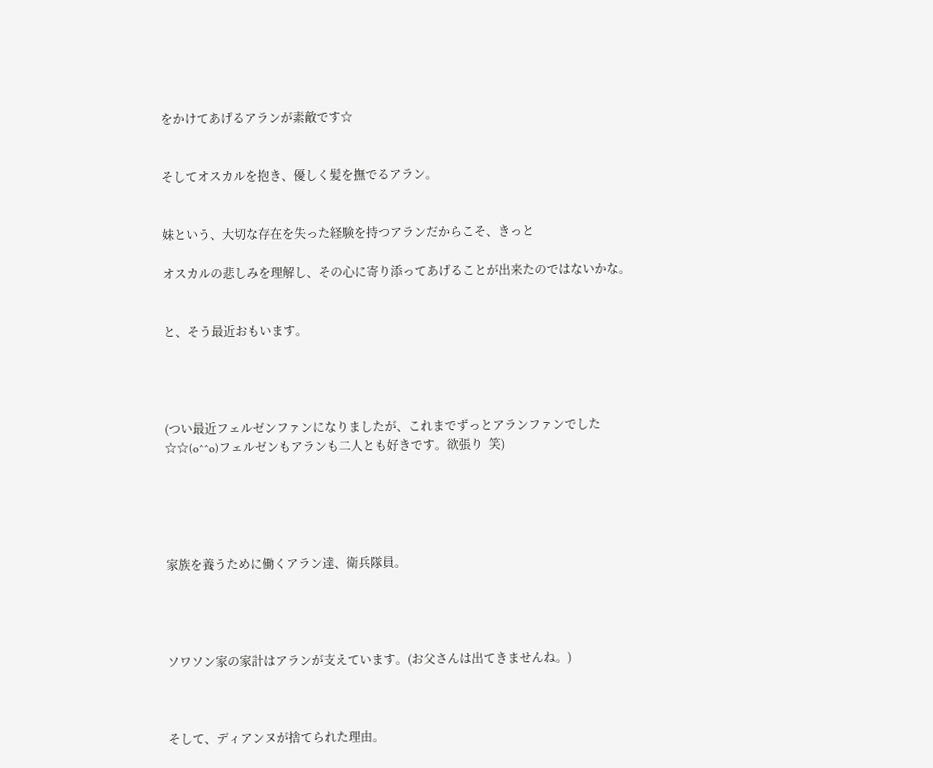をかけてあげるアランが素敵です☆


そしてオスカルを抱き、優しく髪を撫でるアラン。


妹という、大切な存在を失った経験を持つアランだからこそ、きっと

オスカルの悲しみを理解し、その心に寄り添ってあげることが出来たのではないかな。


と、そう最近おもいます。




(つい最近フェルゼンファンになりましたが、これまでずっとアランファンでした☆☆(o^^o)フェルゼンもアランも二人とも好きです。欲張り  笑)





家族を養うために働くアラン達、衛兵隊員。




ソワソン家の家計はアランが支えています。(お父さんは出てきませんね。)



そして、ディアンヌが捨てられた理由。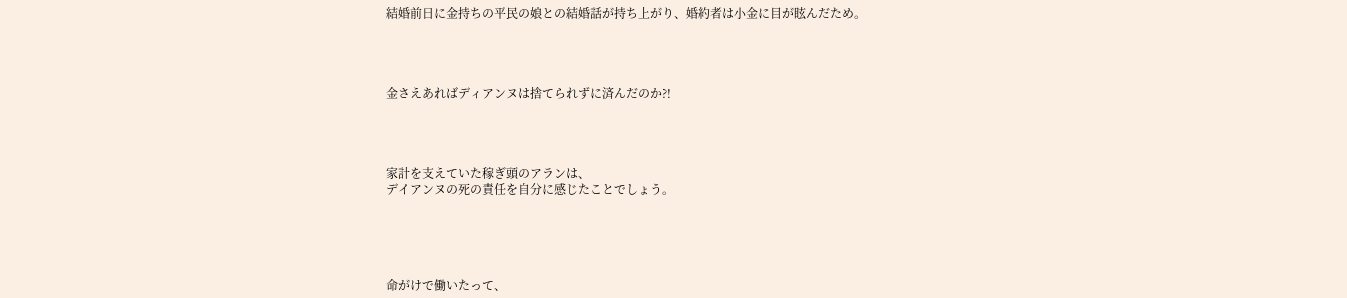結婚前日に金持ちの平民の娘との結婚話が持ち上がり、婚約者は小金に目が眩んだため。




金さえあればディアンヌは捨てられずに済んだのか?!




家計を支えていた稼ぎ頭のアランは、
デイアンヌの死の責任を自分に感じたことでしょう。





命がけで働いたって、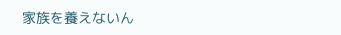家族を養えないん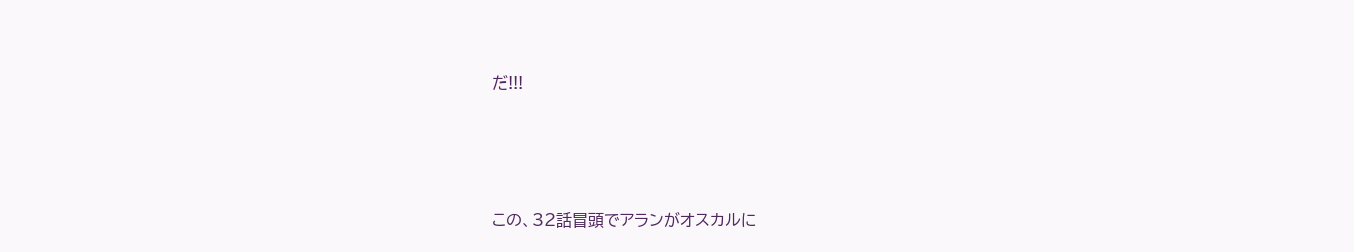だ!!!




この、32話冒頭でアランがオスカルに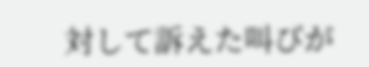対して訴えた叫びが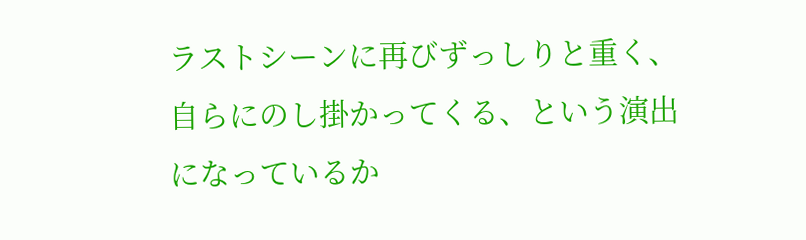ラストシーンに再びずっしりと重く、自らにのし掛かってくる、という演出になっているか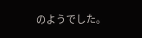のようでした。